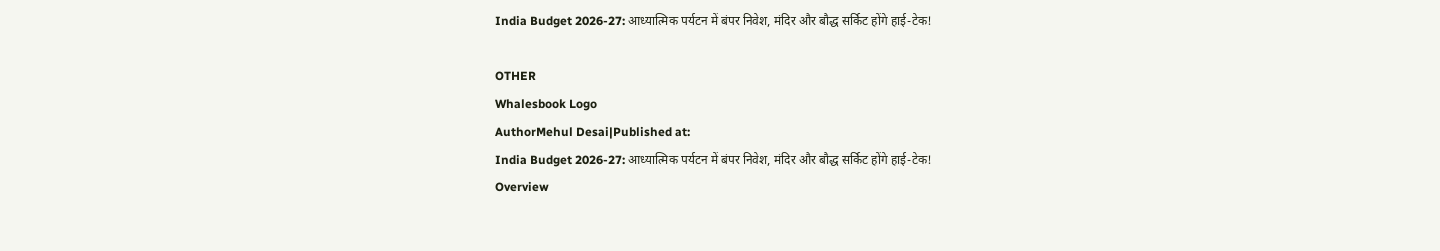India Budget 2026-27: आध्यात्मिक पर्यटन में बंपर निवेश, मंदिर और बौद्ध सर्किट होंगे हाई-टेक!

OTHER
Whalesbook Logo
AuthorMehul Desai|Published at:
India Budget 2026-27: आध्यात्मिक पर्यटन में बंपर निवेश, मंदिर और बौद्ध सर्किट होंगे हाई-टेक!
Overview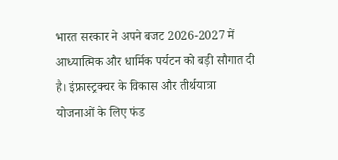भारत सरकार ने अपने बजट 2026-2027 में आध्यात्मिक और धार्मिक पर्यटन को बड़ी सौगात दी है। इंफ्रास्ट्रक्चर के विकास और तीर्थयात्रा योजनाओं के लिए फंड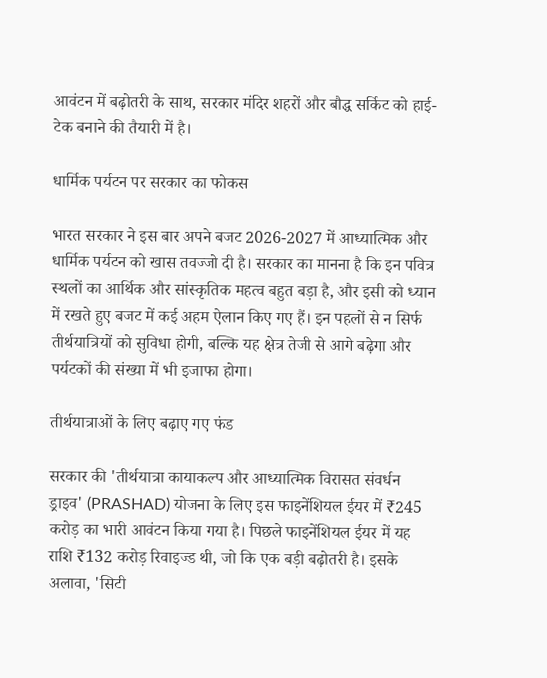आवंटन में बढ़ोतरी के साथ, सरकार मंदिर शहरों और बौद्ध सर्किट को हाई-टेक बनाने की तैयारी में है।

धार्मिक पर्यटन पर सरकार का फोकस

भारत सरकार ने इस बार अपने बजट 2026-2027 में आध्यात्मिक और धार्मिक पर्यटन को खास तवज्जो दी है। सरकार का मानना है कि इन पवित्र स्थलों का आर्थिक और सांस्कृतिक महत्व बहुत बड़ा है, और इसी को ध्यान में रखते हुए बजट में कई अहम ऐलान किए गए हैं। इन पहलों से न सिर्फ तीर्थयात्रियों को सुविधा होगी, बल्कि यह क्षेत्र तेजी से आगे बढ़ेगा और पर्यटकों की संख्या में भी इजाफा होगा।

तीर्थयात्राओं के लिए बढ़ाए गए फंड

सरकार की 'तीर्थयात्रा कायाकल्प और आध्यात्मिक विरासत संवर्धन ड्राइव' (PRASHAD) योजना के लिए इस फाइनेंशियल ईयर में ₹245 करोड़ का भारी आवंटन किया गया है। पिछले फाइनेंशियल ईयर में यह राशि ₹132 करोड़ रिवाइज्ड थी, जो कि एक बड़ी बढ़ोतरी है। इसके अलावा, 'सिटी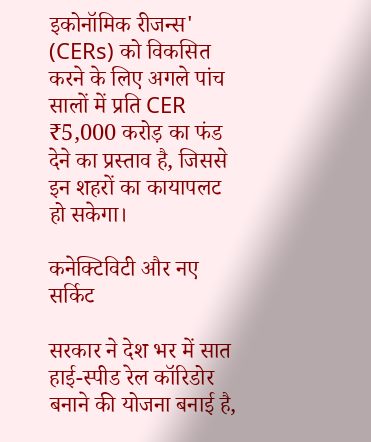इकोनॉमिक रीजन्स' (CERs) को विकसित करने के लिए अगले पांच सालों में प्रति CER ₹5,000 करोड़ का फंड देने का प्रस्ताव है, जिससे इन शहरों का कायापलट हो सकेगा।

कनेक्टिविटी और नए सर्किट

सरकार ने देश भर में सात हाई-स्पीड रेल कॉरिडोर बनाने की योजना बनाई है,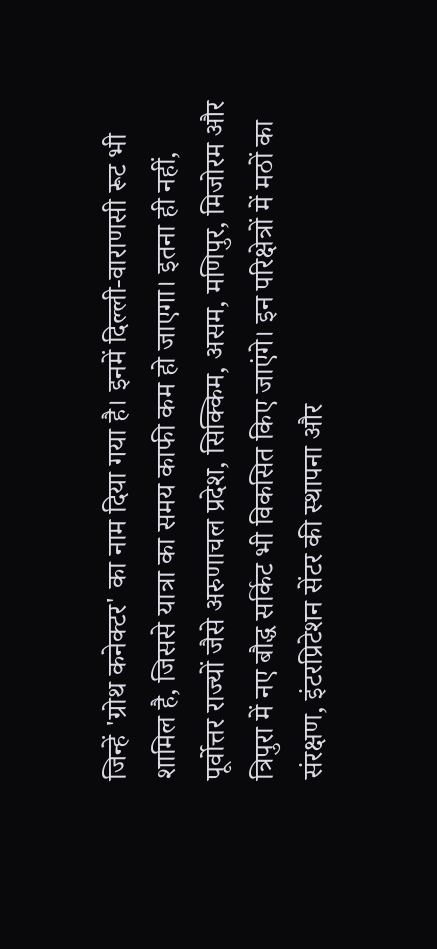जिन्हें 'ग्रोथ कनेक्टर' का नाम दिया गया है। इनमें दिल्ली-वाराणसी रूट भी शामिल है, जिससे यात्रा का समय काफी कम हो जाएगा। इतना ही नहीं, पूर्वोत्तर राज्यों जैसे अरुणाचल प्रदेश, सिक्किम, असम, मणिपुर, मिजोरम और त्रिपुरा में नए बौद्ध सर्किट भी विकसित किए जाएंगे। इन परिक्षेत्रों में मठों का संरक्षण, इंटरप्रिटेशन सेंटर की स्थापना और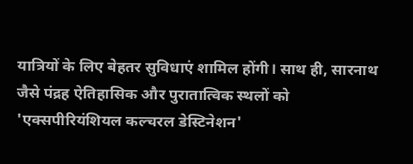यात्रियों के लिए बेहतर सुविधाएं शामिल होंगी। साथ ही, सारनाथ जैसे पंद्रह ऐतिहासिक और पुरातात्विक स्थलों को 'एक्सपीरियंशियल कल्चरल डेस्टिनेशन'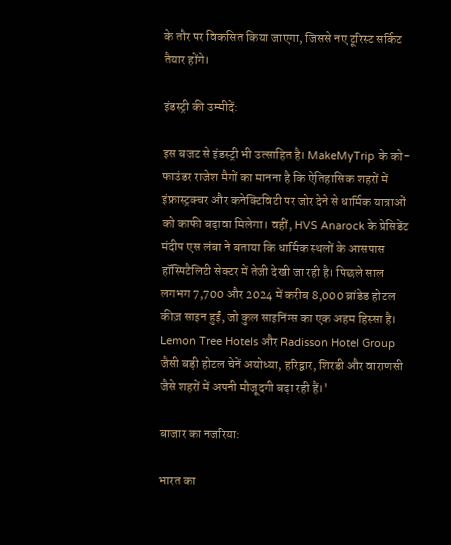के तौर पर विकसित किया जाएगा, जिससे नए टूरिस्ट सर्किट तैयार होंगे।

इंडस्ट्री की उम्मीदें:

इस बजट से इंडस्ट्री भी उत्साहित है। MakeMyTrip के को-फाउंडर राजेश मैगों का मानना है कि ऐतिहासिक शहरों में इंफ्रास्ट्रक्चर और कनेक्टिविटी पर जोर देने से धार्मिक यात्राओं को काफी बढ़ावा मिलेगा। वहीं, HVS Anarock के प्रेसिडेंट मंदीप एस लंबा ने बताया कि धार्मिक स्थलों के आसपास हॉस्पिटैलिटी सेक्टर में तेजी देखी जा रही है। पिछले साल लगभग 7,700 और 2024 में करीब 8,000 ब्रांडेड होटल कीज़ साइन हुईं, जो कुल साइनिंग्स का एक अहम हिस्सा है। Lemon Tree Hotels और Radisson Hotel Group जैसी बड़ी होटल चेनें अयोध्या, हरिद्वार, शिरडी और वाराणसी जैसे शहरों में अपनी मौजूदगी बढ़ा रही हैं।'

बाजार का नजरिया:

भारत का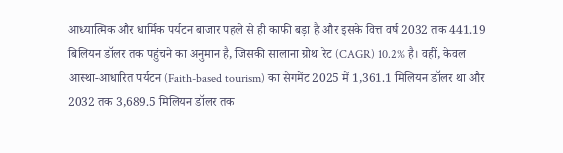आध्यात्मिक और धार्मिक पर्यटन बाजार पहले से ही काफी बड़ा है और इसके वित्त वर्ष 2032 तक 441.19 बिलियन डॉलर तक पहुंचने का अनुमान है, जिसकी सालाना ग्रोथ रेट (CAGR) 10.2% है। वहीं, केवल आस्था-आधारित पर्यटन (Faith-based tourism) का सेगमेंट 2025 में 1,361.1 मिलियन डॉलर था और 2032 तक 3,689.5 मिलियन डॉलर तक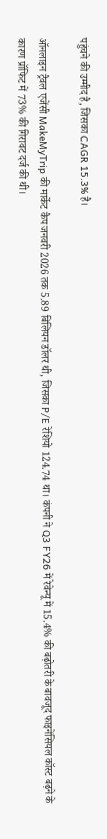पहुंचने की उम्मीद है, जिसका CAGR 15.3% है।

ऑनलाइन ट्रैवल एजेंसी MakeMyTrip की मार्केट कैप जनवरी 2026 तक 5.89 बिलियन डॉलर थी, जिसका P/E रेशियो 124.74 था। कंपनी ने Q3 FY26 में रेवेन्यू में 15.4% की बढ़ोतरी के बावजूद फाइनेंसियल कॉस्ट बढ़ने के कारण प्रॉफिट में 73% की गिरावट दर्ज की थी।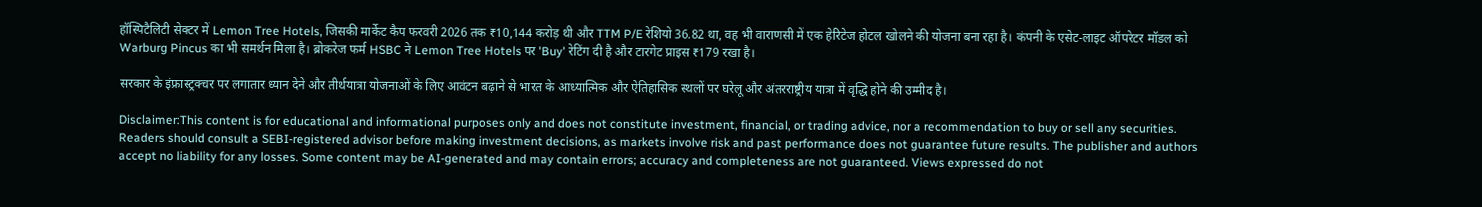हॉस्पिटैलिटी सेक्टर में Lemon Tree Hotels, जिसकी मार्केट कैप फरवरी 2026 तक ₹10,144 करोड़ थी और TTM P/E रेशियो 36.82 था, वह भी वाराणसी में एक हेरिटेज होटल खोलने की योजना बना रहा है। कंपनी के एसेट-लाइट ऑपरेटर मॉडल को Warburg Pincus का भी समर्थन मिला है। ब्रोकरेज फर्म HSBC ने Lemon Tree Hotels पर 'Buy' रेटिंग दी है और टारगेट प्राइस ₹179 रखा है।

सरकार के इंफ्रास्ट्रक्चर पर लगातार ध्यान देने और तीर्थयात्रा योजनाओं के लिए आवंटन बढ़ाने से भारत के आध्यात्मिक और ऐतिहासिक स्थलों पर घरेलू और अंतरराष्ट्रीय यात्रा में वृद्धि होने की उम्मीद है।

Disclaimer:This content is for educational and informational purposes only and does not constitute investment, financial, or trading advice, nor a recommendation to buy or sell any securities. Readers should consult a SEBI-registered advisor before making investment decisions, as markets involve risk and past performance does not guarantee future results. The publisher and authors accept no liability for any losses. Some content may be AI-generated and may contain errors; accuracy and completeness are not guaranteed. Views expressed do not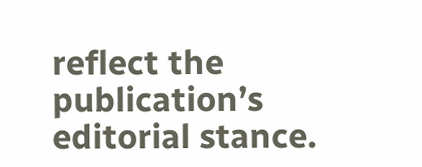reflect the publication’s editorial stance.